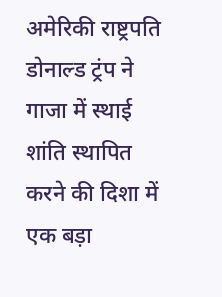अमेरिकी राष्ट्रपति डोनाल्ड ट्रंप ने गाजा में स्थाई शांति स्थापित करने की दिशा में एक बड़ा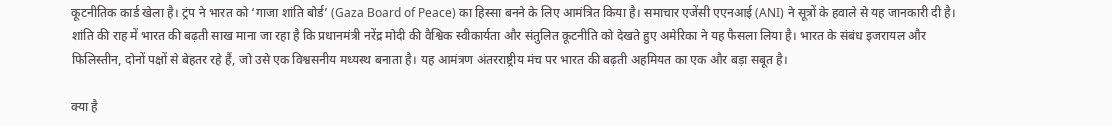कूटनीतिक कार्ड खेला है। ट्रंप ने भारत को ‘गाजा शांति बोर्ड’ (Gaza Board of Peace) का हिस्सा बनने के लिए आमंत्रित किया है। समाचार एजेंसी एएनआई (ANI) ने सूत्रों के हवाले से यह जानकारी दी है।
शांति की राह में भारत की बढ़ती साख माना जा रहा है कि प्रधानमंत्री नरेंद्र मोदी की वैश्विक स्वीकार्यता और संतुलित कूटनीति को देखते हुए अमेरिका ने यह फैसला लिया है। भारत के संबंध इजरायल और फिलिस्तीन, दोनों पक्षों से बेहतर रहे हैं, जो उसे एक विश्वसनीय मध्यस्थ बनाता है। यह आमंत्रण अंतरराष्ट्रीय मंच पर भारत की बढ़ती अहमियत का एक और बड़ा सबूत है।

क्या है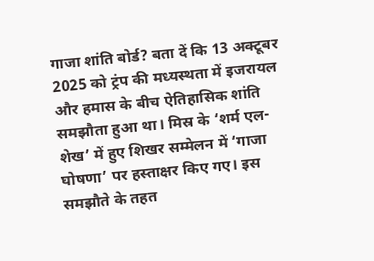गाजा शांति बोर्ड? बता दें कि 13 अक्टूबर 2025 को ट्रंप की मध्यस्थता में इजरायल और हमास के बीच ऐतिहासिक शांति समझौता हुआ था। मिस्र के ‘शर्म एल-शेख’ में हुए शिखर सम्मेलन में ‘गाजा घोषणा’ पर हस्ताक्षर किए गए। इस समझौते के तहत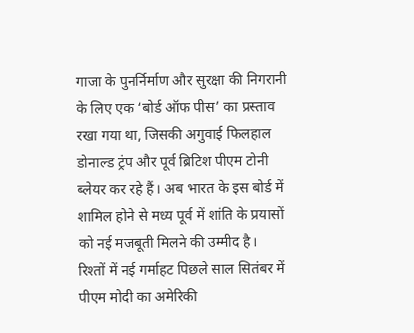गाजा के पुनर्निर्माण और सुरक्षा की निगरानी के लिए एक ‘बोर्ड ऑफ पीस’ का प्रस्ताव रखा गया था, जिसकी अगुवाई फिलहाल डोनाल्ड ट्रंप और पूर्व ब्रिटिश पीएम टोनी ब्लेयर कर रहे हैं। अब भारत के इस बोर्ड में शामिल होने से मध्य पूर्व में शांति के प्रयासों को नई मजबूती मिलने की उम्मीद है।
रिश्तों में नई गर्माहट पिछले साल सितंबर में पीएम मोदी का अमेरिकी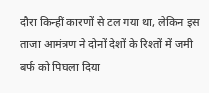दौरा किन्हीं कारणों से टल गया था, लेकिन इस ताजा आमंत्रण ने दोनों देशों के रिश्तों में जमी बर्फ को पिघला दिया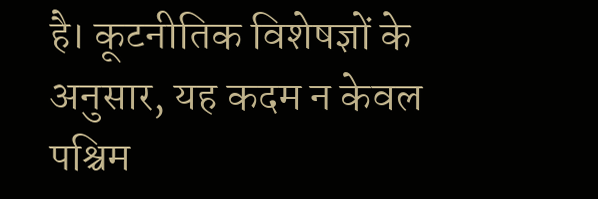है। कूटनीतिक विशेषज्ञों के अनुसार, यह कदम न केवल पश्चिम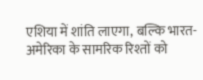एशिया में शांति लाएगा, बल्कि भारत-अमेरिका के सामरिक रिश्तों को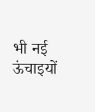भी नई ऊंचाइयों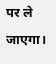पर ले जाएगा।